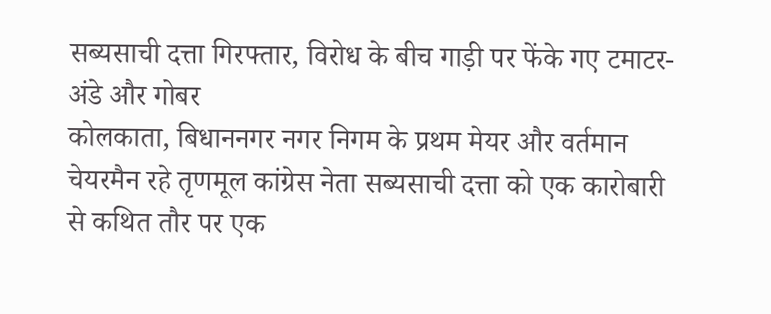सब्यसाची दत्ता गिरफ्तार, विरोध के बीच गाड़ी पर फेंके गए टमाटर-अंडे और गोबर
कोलकाता, बिधाननगर नगर निगम के प्रथम मेयर और वर्तमान चेयरमैन रहे तृणमूल कांग्रेस नेता सब्यसाची दत्ता को एक कारोबारी से कथित तौर पर एक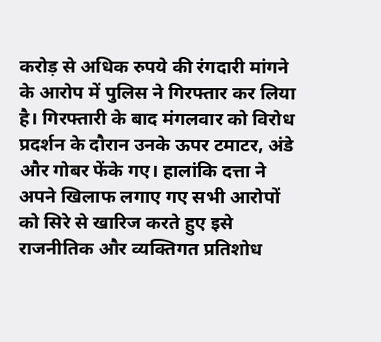करोड़ से अधिक रुपये की रंगदारी मांगने के आरोप में पुलिस ने गिरफ्तार कर लिया है। गिरफ्तारी के बाद मंगलवार को विरोध प्रदर्शन के दौरान उनके ऊपर टमाटर, अंडे और गोबर फेंके गए। हालांकि दत्ता ने अपने खिलाफ लगाए गए सभी आरोपों को सिरे से खारिज करते हुए इसे राजनीतिक और व्यक्तिगत प्रतिशोध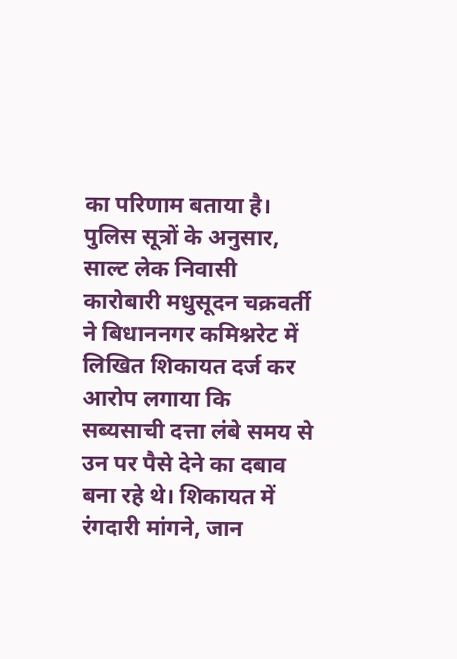का परिणाम बताया है।
पुलिस सूत्रों के अनुसार, साल्ट लेक निवासी कारोबारी मधुसूदन चक्रवर्ती ने बिधाननगर कमिश्नरेट में लिखित शिकायत दर्ज कर आरोप लगाया कि सब्यसाची दत्ता लंबे समय से उन पर पैसे देने का दबाव बना रहे थे। शिकायत में रंगदारी मांगने, जान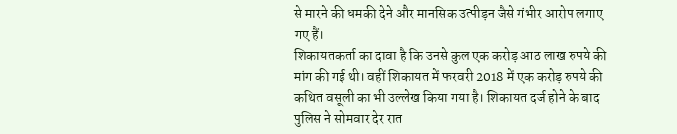से मारने की धमकी देने और मानसिक उत्पीड़न जैसे गंभीर आरोप लगाए गए हैं।
शिकायतकर्ता का दावा है कि उनसे कुल एक करोड़ आठ लाख रुपये की मांग की गई थी। वहीं शिकायत में फरवरी 2018 में एक करोड़ रुपये की कथित वसूली का भी उल्लेख किया गया है। शिकायत दर्ज होने के बाद पुलिस ने सोमवार देर रात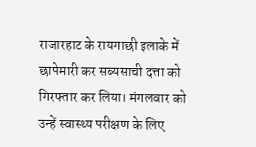राजारहाट के रायगाछी इलाके में छापेमारी कर सब्यसाची दत्ता को गिरफ्तार कर लिया। मंगलवार को उन्हें स्वास्थ्य परीक्षण के लिए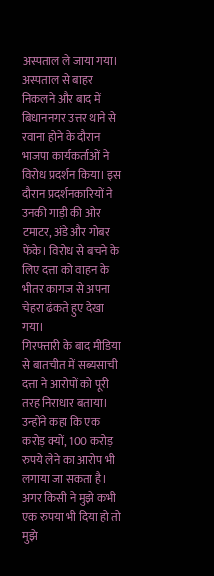अस्पताल ले जाया गया।
अस्पताल से बाहर निकलने और बाद में बिधाननगर उत्तर थाने से रवाना होने के दौरान भाजपा कार्यकर्ताओं ने विरोध प्रदर्शन किया। इस दौरान प्रदर्शनकारियों ने उनकी गाड़ी की ओर टमाटर, अंडे और गोबर फेंके। विरोध से बचने के लिए दत्ता को वाहन के भीतर कागज से अपना चेहरा ढंकते हुए देखा गया।
गिरफ्तारी के बाद मीडिया से बातचीत में सब्यसाची दत्ता ने आरोपों को पूरी तरह निराधार बताया। उन्होंने कहा कि एक करोड़ क्यों, 100 करोड़ रुपये लेने का आरोप भी लगाया जा सकता है। अगर किसी ने मुझे कभी एक रुपया भी दिया हो तो मुझे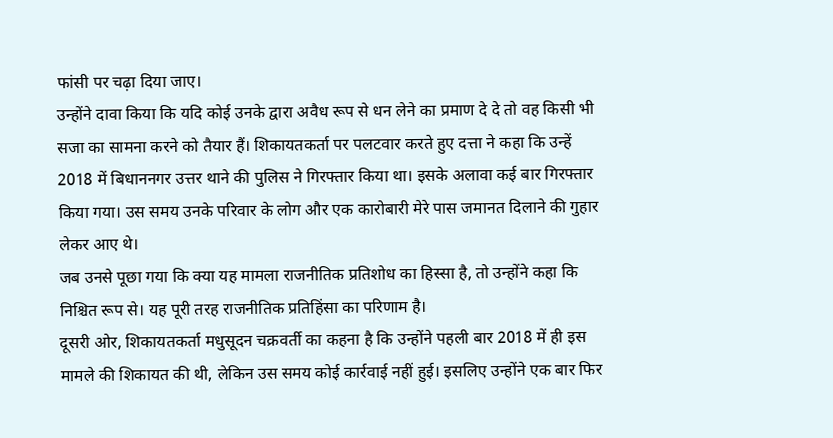फांसी पर चढ़ा दिया जाए।
उन्होंने दावा किया कि यदि कोई उनके द्वारा अवैध रूप से धन लेने का प्रमाण दे दे तो वह किसी भी सजा का सामना करने को तैयार हैं। शिकायतकर्ता पर पलटवार करते हुए दत्ता ने कहा कि उन्हें 2018 में बिधाननगर उत्तर थाने की पुलिस ने गिरफ्तार किया था। इसके अलावा कई बार गिरफ्तार किया गया। उस समय उनके परिवार के लोग और एक कारोबारी मेरे पास जमानत दिलाने की गुहार लेकर आए थे।
जब उनसे पूछा गया कि क्या यह मामला राजनीतिक प्रतिशोध का हिस्सा है, तो उन्होंने कहा कि निश्चित रूप से। यह पूरी तरह राजनीतिक प्रतिहिंसा का परिणाम है।
दूसरी ओर, शिकायतकर्ता मधुसूदन चक्रवर्ती का कहना है कि उन्होंने पहली बार 2018 में ही इस मामले की शिकायत की थी, लेकिन उस समय कोई कार्रवाई नहीं हुई। इसलिए उन्होंने एक बार फिर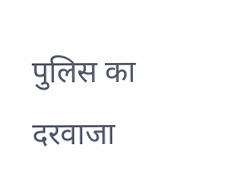पुलिस का दरवाजा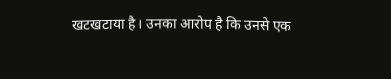खटखटाया है। उनका आरोप है कि उनसे एक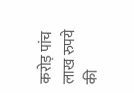करोड़ पांच लाख रुपये की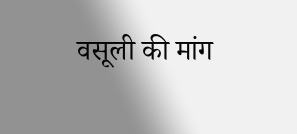वसूली की मांग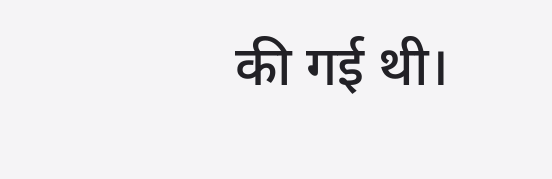की गई थी।